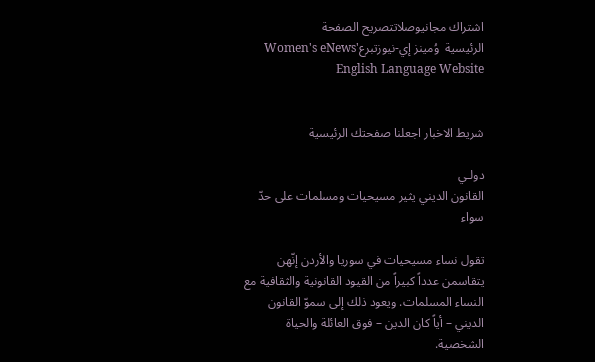اشتراك مجانيوصلاتتصريح الصفحة
الرئيسية  وُمينز إي-نيوزتبرعWomen's eNews' English Language Website


شريط الاخبار اجعلنا صفحتك الرئيسية

دولـي
القانون الديني يثير مسيحيات ومسلمات على حدّ سواء

تقول نساء مسيحيات في سوريا والأردن إنّهن يتقاسمن عدداً كبيراً من القيود القانونية والثقافية مع النساء المسلمات. ويعود ذلك إلى سموّ القانون الديني – أياً كان الدين – فوق العائلة والحياة الشخصية.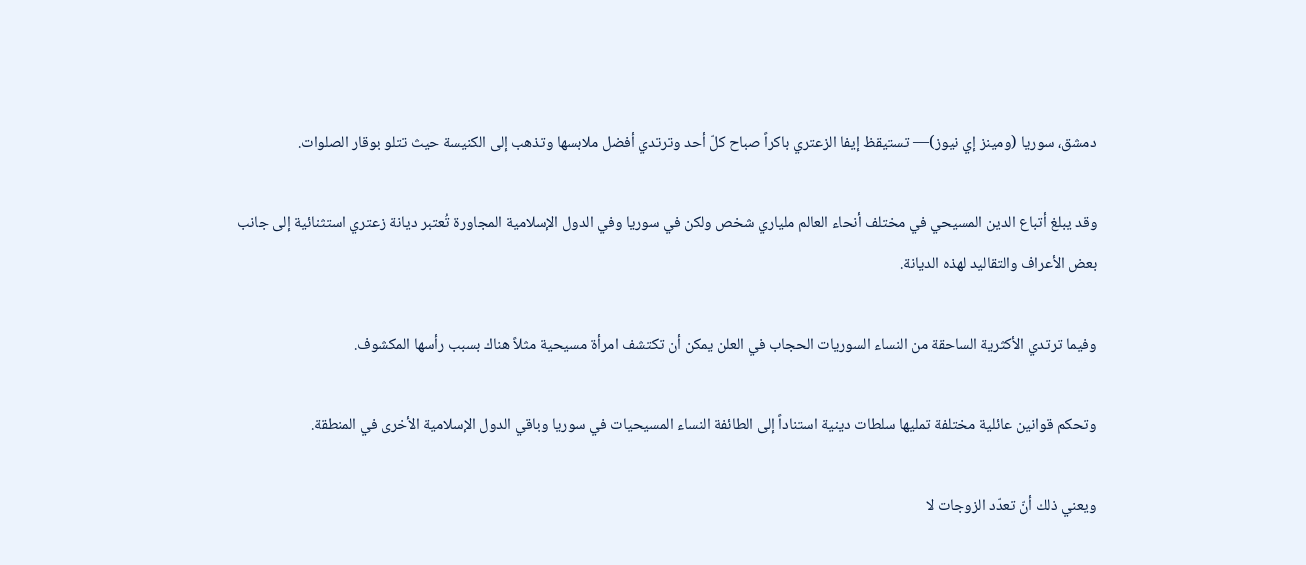دمشق، سوريا (ومينز إي نيوز)— تستيقظ إيفا الزعتري باكراً صباح كلّ أحد وترتدي أفضل ملابسها وتذهب إلى الكنيسة حيث تتلو بوقار الصلوات.

وقد يبلغ أتباع الدين المسيحي في مختلف أنحاء العالم ملياري شخص ولكن في سوريا وفي الدول الإسلامية المجاورة تُعتبر ديانة زعتري استثنائية إلى جانب بعض الأعراف والتقاليد لهذه الديانة.

وفيما ترتدي الأكثرية الساحقة من النساء السوريات الحجاب في العلن يمكن أن تكتشف امرأة مسيحية مثلاً هناك بسبب رأسها المكشوف.

وتحكم قوانين عائلية مختلفة تمليها سلطات دينية استناداً إلى الطائفة النساء المسيحيات في سوريا وباقي الدول الإسلامية الأخرى في المنطقة.

ويعني ذلك أنّ تعدّد الزوجات لا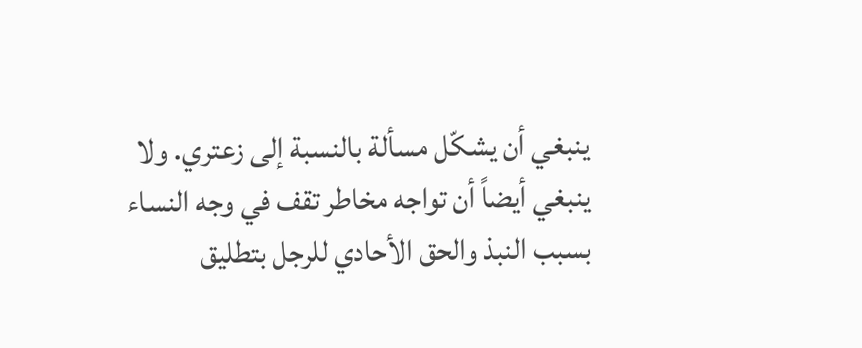ينبغي أن يشكّل مسألة بالنسبة إلى زعتري. ولا ينبغي أيضاً أن تواجه مخاطر تقف في وجه النساء بسبب النبذ والحق الأحادي للرجل بتطليق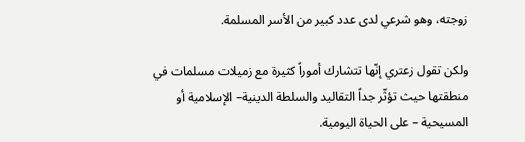زوجته، وهو شرعي لدى عدد كبير من الأسر المسلمة.

ولكن تقول زعتري إنّها تتشارك أموراً كثيرة مع زميلات مسلمات في منطقتها حيث تؤثّر جداً التقاليد والسلطة الدينية– الإسلامية أو المسيحية – على الحياة اليومية.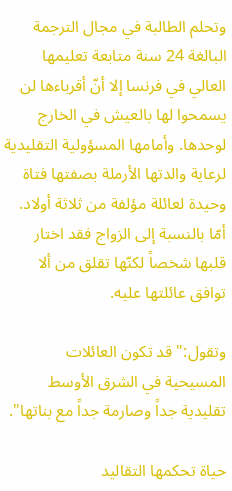وتحلم الطالبة في مجال الترجمة البالغة 24 سنة متابعة تعليمها العالي في فرنسا إلا أنّ أقرباءها لن يسمحوا لها بالعيش في الخارج لوحدها. وأمامها المسؤولية التقليدية لرعاية والدتها الأرملة بصفتها فتاة وحيدة لعائلة مؤلفة من ثلاثة أولاد. أمّا بالنسبة إلى الزواج فقد اختار قلبها شخصاً لكنّها تقلق من ألا توافق عائلتها عليه.

وتقول:" قد تكون العائلات المسيحية في الشرق الأوسط تقليدية جداً وصارمة جداً مع بناتها".

حياة تحكمها التقاليد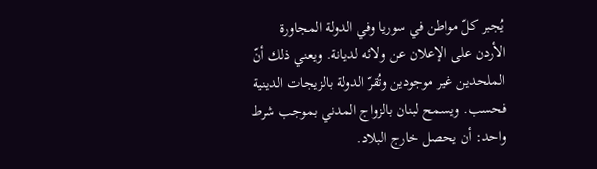يُجبر كلّ مواطن في سوريا وفي الدولة المجاورة الأردن على الإعلان عن ولائه لديانة. ويعني ذلك أنّ الملحدين غير موجودين وتُقرّ الدولة بالزيجات الدينية فحسب. ويسمح لبنان بالزواج المدني بموجب شرط واحد: أن يحصل خارج البلاد.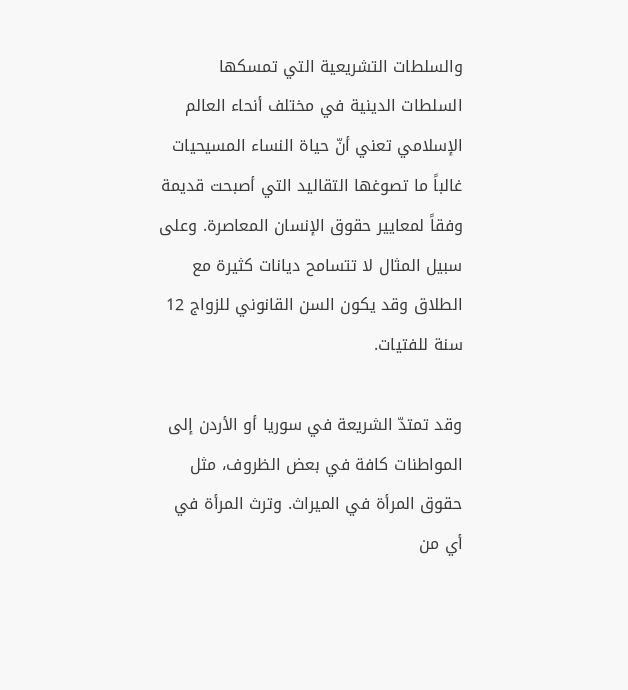والسلطات التشريعية التي تمسكها السلطات الدينية في مختلف أنحاء العالم الإسلامي تعني أنّ حياة النساء المسيحيات غالباً ما تصوغها التقاليد التي أصبحت قديمة وفقاً لمعايير حقوق الإنسان المعاصرة. وعلى سبيل المثال لا تتسامح ديانات كثيرة مع الطلاق وقد يكون السن القانوني للزواج 12 سنة للفتيات.

وقد تمتدّ الشريعة في سوريا أو الأردن إلى المواطنات كافة في بعض الظروف، مثل حقوق المرأة في الميراث. وترث المرأة في أي من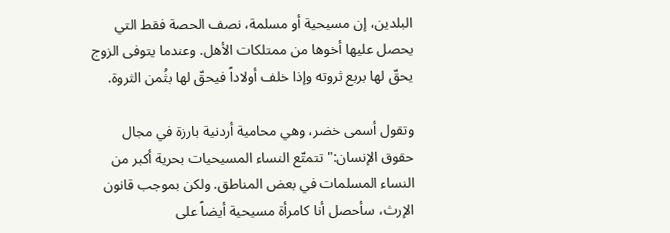البلدين، إن مسيحية أو مسلمة، نصف الحصة فقط التي يحصل عليها أخوها من ممتلكات الأهل. وعندما يتوفى الزوج يحقّ لها بربع ثروته وإذا خلف أولاداً فيحقّ لها بثُمن الثروة.

وتقول أسمى خضر، وهي محامية أردنية بارزة في مجال حقوق الإنسان:" تتمتّع النساء المسيحيات بحرية أكبر من النساء المسلمات في بعض المناطق. ولكن بموجب قانون الإرث، سأحصل أنا كامرأة مسيحية أيضاً على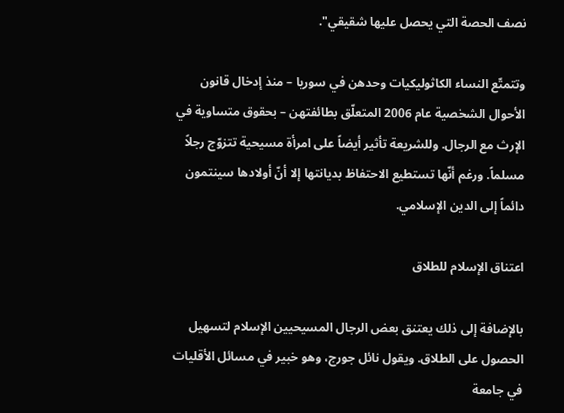نصف الحصة التي يحصل عليها شقيقي".

وتتمتّع النساء الكاثوليكيات وحدهن في سوريا – منذ إدخال قانون الأحوال الشخصية عام 2006 المتعلّق بطائفتهن – بحقوق متساوية في الإرث مع الرجال. وللشريعة تأثير أيضاً على امرأة مسيحية تتزوّج رجلاً مسلماً. ورغم أنّها تستطيع الاحتفاظ بديانتها إلا أنّ أولادها سينتمون دائماً إلى الدين الإسلامي.

اعتناق الإسلام للطلاق

بالإضافة إلى ذلك يعتنق بعض الرجال المسيحيين الإسلام لتسهيل الحصول على الطلاق. ويقول نائل جورج، وهو خبير في مسائل الأقليات في جامعة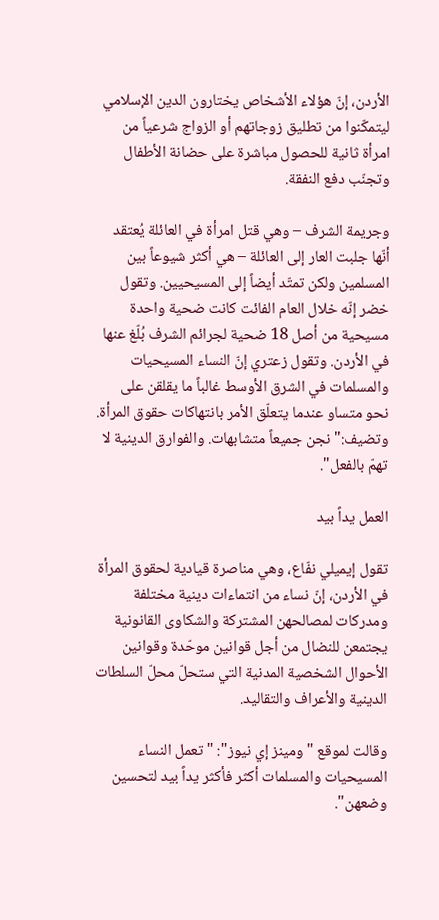الأردن، إنّ هؤلاء الأشخاص يختارون الدين الإسلامي ليتمكّنوا من تطليق زوجاتهم أو الزواج شرعياً من امرأة ثانية للحصول مباشرة على حضانة الأطفال وتجنّب دفع النفقة.

وجريمة الشرف – وهي قتل امرأة في العائلة يُعتقد أنّها جلبت العار إلى العائلة – هي أكثر شيوعاً بين المسلمين ولكن تمتّد أيضاً إلى المسيحيين. وتقول خضر إنّه خلال العام الفائت كانت ضحية واحدة مسيحية من أصل 18 ضحية لجرائم الشرف بُلّغ عنها في الأردن. وتقول زعتري إنّ النساء المسيحيات والمسلمات في الشرق الأوسط غالباً ما يقلقن على نحو متساو عندما يتعلّق الأمر بانتهاكات حقوق المرأة. وتضيف:" نجن جميعاً متشابهات. والفوارق الدينية لا تهمّ بالفعل".

العمل يداً بيد

تقول إيميلي نفّاع، وهي مناصرة قيادية لحقوق المرأة في الأردن، إنّ نساء من انتماءات دينية مختلفة ومدركات لمصالحهن المشتركة والشكاوى القانونية يجتمعن للنضال من أجل قوانين موحّدة وقوانين الأحوال الشخصية المدنية التي ستحلّ محلّ السلطات الدينية والأعراف والتقاليد.

وقالت لموقع "ومينز إي نيوز": " تعمل النساء المسيحيات والمسلمات أكثر فأكثر يداً بيد لتحسين وضعهن".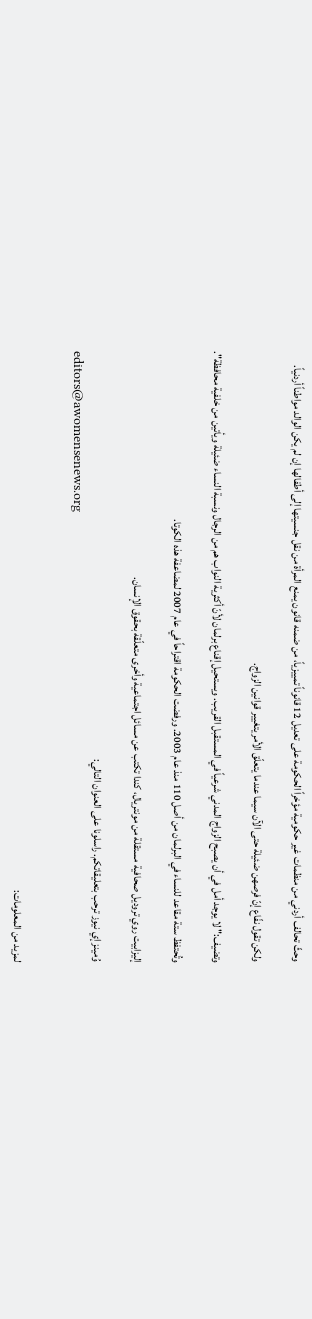وحثّ تحالف أردني من منظمات غير حكومية مؤخراً الحكومة على تعديل 12 قانوناً تمييزياً، من ضمنه قانون يمنع المرأة من نقل جنسيتها إلى أطفالها إن لم يكن الوالد مواطناً أردنياً.

ولكن تقول نفّاع إنّ فرصهن ضئيلة حتى الآن سيما عندما يتعلّق الأمر يتغيير قوانين الزواج.

وتضيف:" لا يوجد أمل في أن يصبح الزواج المدني شرعياً في المستقبل القريب. ويستحيل إقناع برلمان لأنّ أكثرية النواب هم من الرجال ونسبة النساء ضئيلة ويأتين من خلفية محافظة".

وتُحتفظ ستة مقاعد للنساء في البرلمان من أصل 110 منذ عام 2003. ورفضت الحكومة اقتراحاً في عام 2007 لمضاعفة هذه الكوتا.

إليزابيت روي تروديل صحافية مستقلة من مونتريال، كندا تكتب عن مسائل اجتماعية وأخرى متعلّقة بحقوق الإنسان.

وُمينز إي نيوز ترحب بتعليقاتكم. راسلونا على العنوان التالي:
editors@awomensenews.org


لمزيد من المعلومات: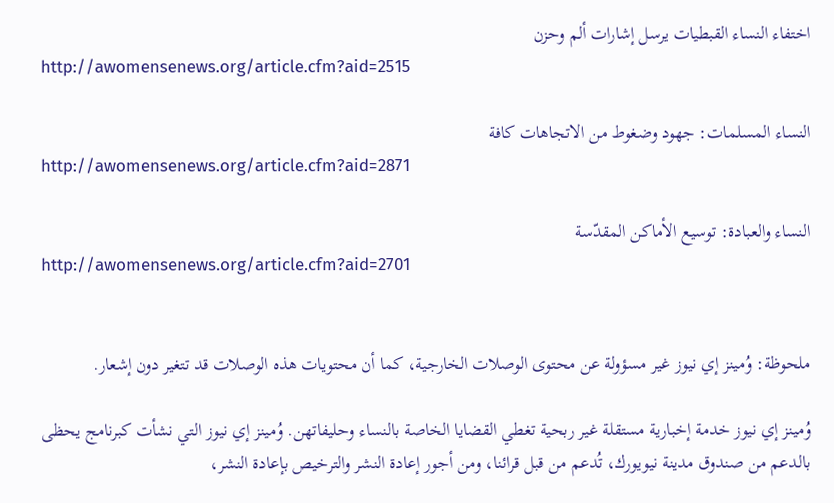اختفاء النساء القبطيات يرسل إشارات ألم وحزن
http://awomensenews.org/article.cfm?aid=2515

النساء المسلمات: جهود وضغوط من الاتجاهات كافة
http://awomensenews.org/article.cfm?aid=2871

النساء والعبادة: توسيع الأماكن المقدّسة
http://awomensenews.org/article.cfm?aid=2701


ملحوظة: وُمينز إي نيوز غير مسؤولة عن محتوى الوصلات الخارجية، كما أن محتويات هذه الوصلات قد تتغير دون إشعار.

وُمينز إي نيوز خدمة إخبارية مستقلة غير ربحية تغطي القضايا الخاصة بالنساء وحليفاتهن. وُمينز إي نيوز التي نشأت كبرنامج يحظى بالدعم من صندوق مدينة نيويورك، تُدعم من قبل قرائنا، ومن أجور إعادة النشر والترخيص بإعادة النشر،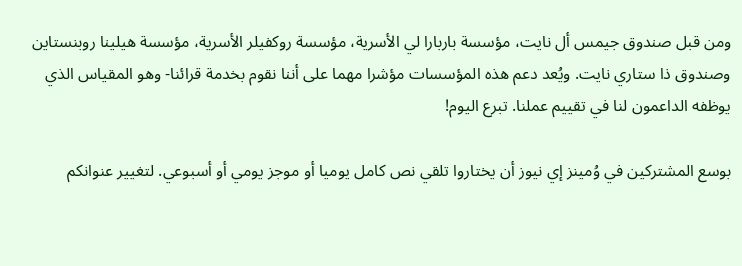ومن قبل صندوق جيمس أل نايت، مؤسسة باربارا لي الأسرية، مؤسسة روكفيلر الأسرية، مؤسسة هيلينا روبنستاين وصندوق ذا ستاري نايت. ويُعد دعم هذه المؤسسات مؤشرا مهما على أننا نقوم بخدمة قرائنا- وهو المقياس الذي يوظفه الداعمون لنا في تقييم عملنا. تبرع اليوم!

بوسع المشتركين في وُمينز إي نيوز أن يختاروا تلقي نص كامل يوميا أو موجز يومي أو أسبوعي. لتغيير عنوانكم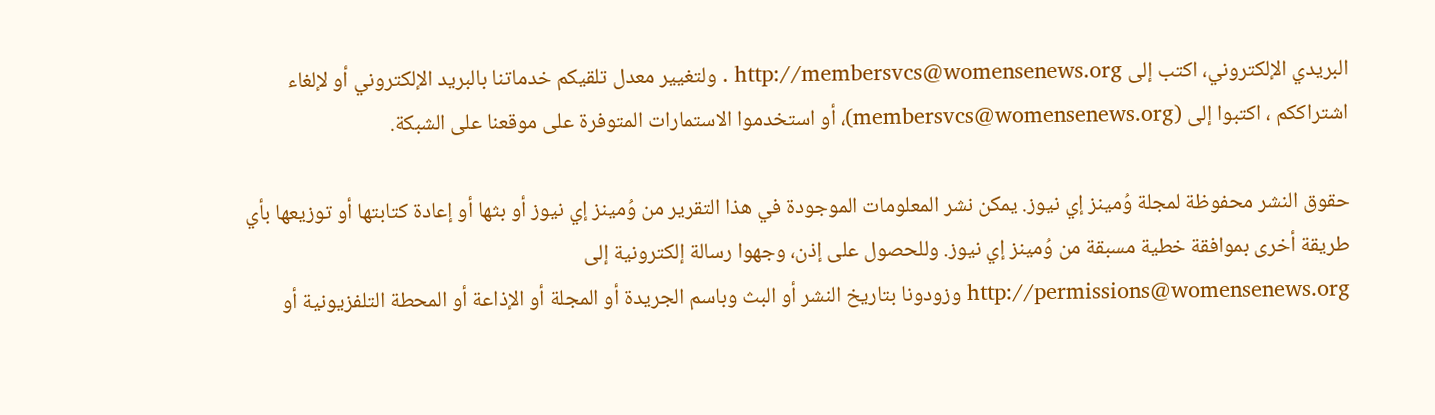البريدي الإلكتروني، اكتب إلى http://membersvcs@womensenews.org . ولتغيير معدل تلقيكم خدماتنا بالبريد الإلكتروني أو لإلغاء اشتراككم ، اكتبوا إلى (membersvcs@womensenews.org)، أو استخدموا الاستمارات المتوفرة على موقعنا على الشبكة.

حقوق النشر محفوظة لمجلة وُمينز إي نيوز. يمكن نشر المعلومات الموجودة في هذا التقرير من وُمينز إي نيوز أو بثها أو إعادة كتابتها أو توزيعها بأي طريقة أخرى بموافقة خطية مسبقة من وُمينز إي نيوز. وللحصول على إذن، وجهوا رسالة إلكترونية إلى http://permissions@womensenews.org وزودونا بتاريخ النشر أو البث وباسم الجريدة أو المجلة أو الإذاعة أو المحطة التلفزيونية أو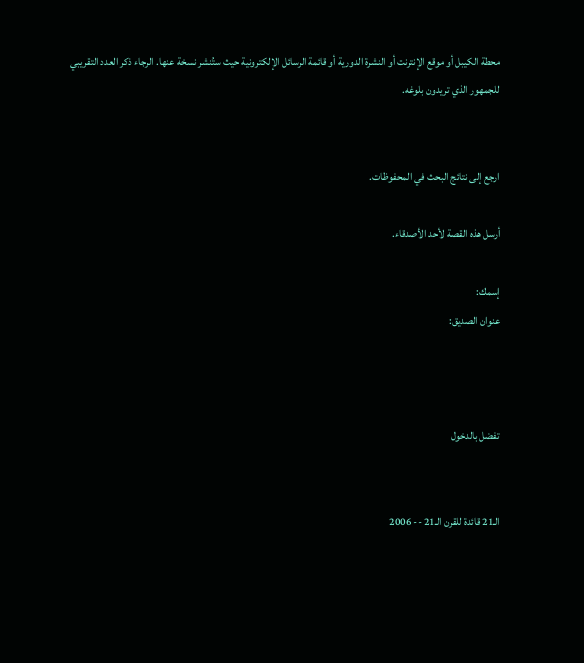محطة الكيبل أو موقع الإنترنت أو النشرة الدورية أو قائمة الرسائل الإلكترونية حيث ستُنشر نسخة عنها. الرجاء ذكر العدد التقريبي للجمهور الذي تريدون بلوغه.


ارجع إلى نتائج البحث في المحفوظات.

أرسل هذه القصة لأحد الأصدقاء.

إسمك:
عنوان الصديق:



تفضل بالدخول


الـ21 قائدة للقرن الـ21 -- 2006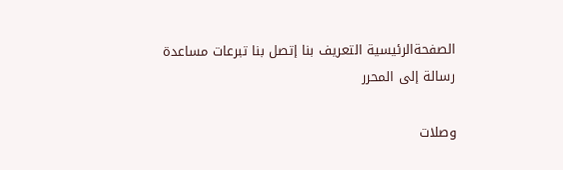الصفحةالرئيسية التعريف بنا إتصل بنا تبرعات مساعدة رسالة إلى المحرر

وصلات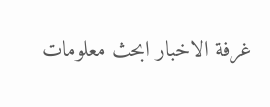غرفة الاخبار ابحث معلومات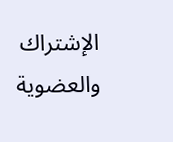الإشتراك والعضوية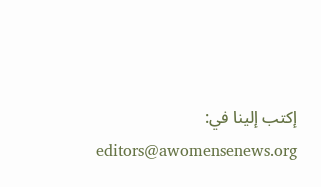إكتب إلينا في: editors@awomensenews.org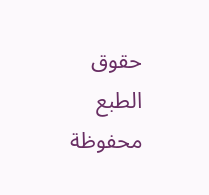حقوق الطبع محفوظة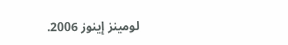لومينز إينوز 2006.